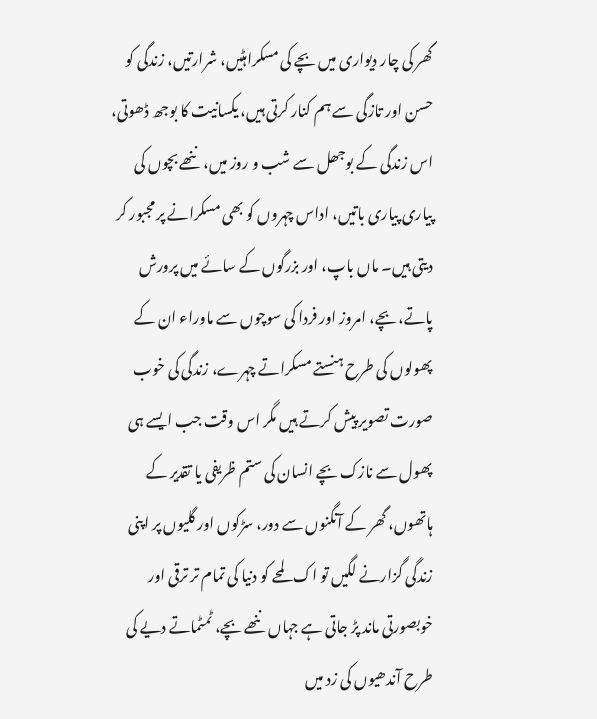گھر کی چار دیواری میں بچے کی مسکراہٹیں، شرارتیں، زندگی کو حسن اور تازگی سے ہم کنار کرتی ہیں، یکسانیت کا بوجھ ڈھوتی، اس زندگی کے بوجھل سے شب و روز میں، ننھے بچوں کی پیاری پیاری باتیں، اداس چہروں کو بھی مسکرانے پر مجبور کر دیتی ہیں۔ ماں باپ، اور بزرگوں کے سائے میں پرورش پاتے، بچے، امروز اور فردا کی سوچوں سے ماوراء ان کے پھولوں کی طرح ہنستے مسکراتے چہرے، زندگی کی خوب صورت تصویر پیش کرتے ہیں مگر اس وقت جب ایسے ہی پھول سے نازک بچے انسان کی ستم ظریفی یا تقدیر کے ہاتھوں، گھر کے آنگنوں سے دور، سڑکوں اور گلیوں پر اپنی زندگی گزارنے لگیں تو اک لمحے کو دنیا کی تمام تر ترقی اور خوبصورتی ماند پڑ جاتی ہے جہاں ننھے بچے، ٹمٹماتے دیے کی طرح آندھیوں کی زد میں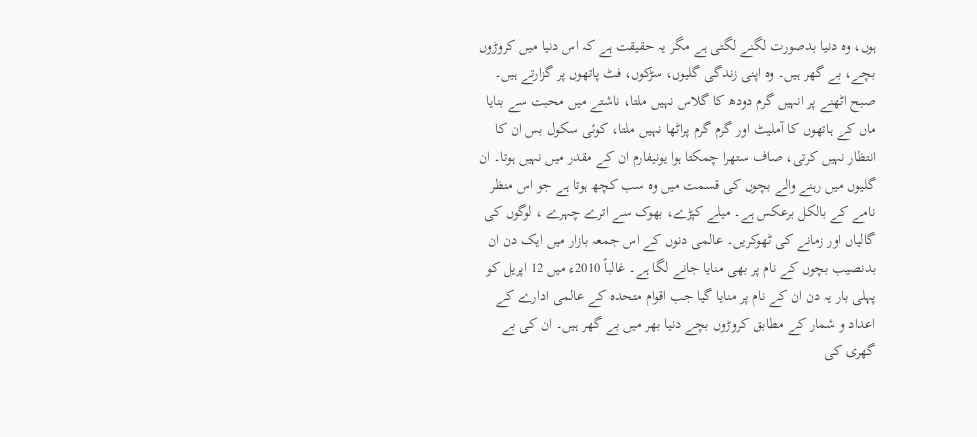ہوں، وہ دنیا بدصورت لگنے لگتی ہے مگر یہ حقیقت ہے کہ اس دنیا میں کروڑوں بچے، بے گھر ہیں۔ وہ اپنی زندگی گلیوں، سڑکوں، فٹ پاتھوں پر گزارتے ہیں۔ صبح اٹھنے پر انہیں گرم دودھ کا گلاس نہیں ملتا، ناشتے میں محبت سے بنایا ماں کے ہاتھوں کا آملیٹ اور گرم گرم پراٹھا نہیں ملتا، کوئی سکول بس ان کا انتظار نہیں کرتی، صاف ستھرا چمکتا ہوا یونیفارم ان کے مقدر میں نہیں ہوتا۔ ان گلیوں میں رہنے والے بچوں کی قسمت میں وہ سب کچھ ہوتا ہے جو اس منظر نامے کے بالکل برعکس ہے۔ میلے کپڑے، بھوک سے اترے چہرے ، لوگوں کی گالیاں اور زمانے کی ٹھوکریں۔ عالمی دنوں کے اس جمعہ بازار میں ایک دن ان بدنصیب بچوں کے نام پر بھی منایا جانے لگا ہے۔ غالباً 2010ء میں 12 اپریل کو پہلی بار یہ دن ان کے نام پر منایا گیا جب اقوام متحدہ کے عالمی ادارے کے اعداد و شمار کے مطابق کروڑوں بچے دنیا بھر میں بے گھر ہیں۔ ان کی بے گھری کی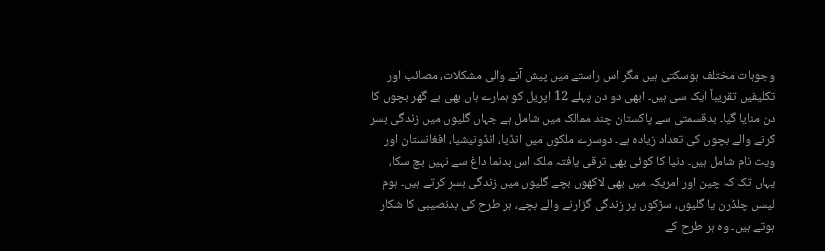وجوہات مختلف ہوسکتی ہیں مگر اس راستے میں پیش آنے والی مشکلات، مصائب اور تکلیفیں تقریباً ایک سی ہیں۔ ابھی دو دن پہلے 12 اپریل کو ہمارے ہاں بھی بے گھر بچوں کا دن منایا گیا۔ بدقسمتی سے پاکستان چند ممالک میں شامل ہے جہاں گلیوں میں زندگی بسر کرنے والے بچوں کی تعداد زیادہ ہے۔ دوسرے ملکوں میں انڈیا، انڈونیشیا، افغانستان اور ویت نام شامل ہیں۔ دنیا کا کوئی بھی ترقی یافتہ ملک اس بدنما داغ سے نہیں بچ سکا، یہاں تک کہ چین اور امریکہ میں بھی لاکھوں بچے گلیوں میں زندگی بسر کرتے ہیں۔ ہوم لیسں چلڈرن یا گلیوں، سڑکوں پر زندگی گزارنے والے بچے، ہر طرح کی بدنصیبی کا شکار ہوتے ہیں۔ وہ ہر طرح کے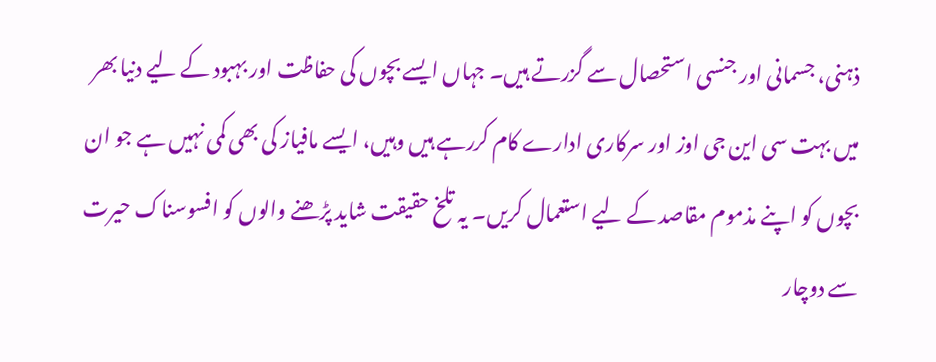ذہنی، جسمانی اور جنسی استحصال سے گزرتے ہیں۔ جہاں ایسے بچوں کی حفاظت اور بہبود کے لیے دنیا بھر میں بہت سی این جی اوز اور سرکاری ادارے کام کررہے ہیں وہیں، ایسے مافیاز کی بھی کمی نہیں ہے جو ان بچوں کو اپنے مذموم مقاصد کے لیے استعمال کریں۔ یہ تلخ حقیقت شاید پڑھنے والوں کو افسوسناک حیرت سے دوچار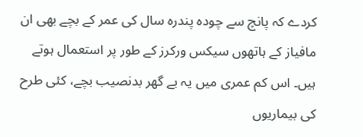کردے کہ پانچ سے چودہ پندرہ سال کی عمر کے بچے بھی ان مافیاز کے ہاتھوں سیکس ورکرز کے طور پر استعمال ہوتے ہیں۔ اس کم عمری میں یہ بے گھر بدنصیب بچے، کئی طرح کی بیماریوں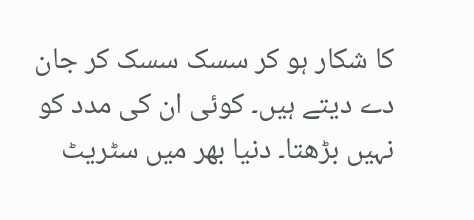کا شکار ہو کر سسک سسک کر جان دے دیتے ہیں۔ کوئی ان کی مدد کو نہیں بڑھتا۔ دنیا بھر میں سٹریٹ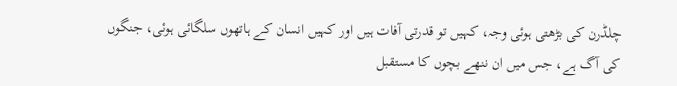چلڈرن کی بڑھتی ہوئی وجہ، کہیں تو قدرتی آفات ہیں اور کہیں انسان کے ہاتھوں سلگائی ہوئی، جنگوں کی آگ ہے، جس میں ان ننھے بچوں کا مستقبل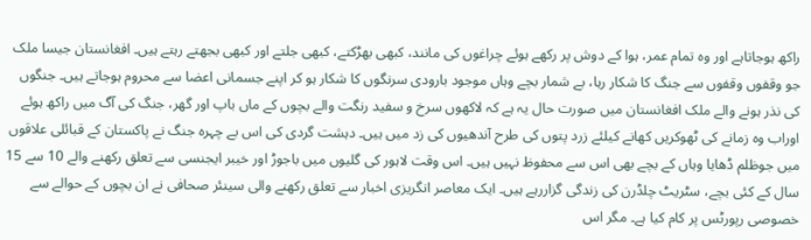راکھ ہوجاتاہے اور وہ تمام عمر، ہوا کے دوش پر رکھے ہوئے چراغوں کی مانند، کبھی بھڑکتے، کبھی جلتے اور کبھی بجھتے رہتے ہیں۔ افغانستان جیسا ملک جو وقفوں وقفوں سے جنگ کا شکار رہا، بے شمار بچے وہاں موجود بارودی سرنگوں کا شکار ہو کر اپنے جسمانی اعضا سے محروم ہوجاتے ہیں۔ جنگوں کی نذر ہونے والے ملک افغانستان میں صورت حال یہ ہے کہ لاکھوں سرخ و سفید رنگت والے بچوں کے ماں باپ اور گھر، جنگ کی آگ میں راکھ ہوئے اوراب وہ زمانے کی ٹھوکریں کھانے کیلئے زرد پتوں کی طرح آندھیوں کی زد میں ہیں۔ دہشت گردی کی اس بے چہرہ جنگ نے پاکستان کے قبائلی علاقوں میں جوظلم ڈھایا وہاں کے بچے بھی اس سے محفوظ نہیں ہیں۔ اس وقت لاہور کی گلیوں میں باجوڑ اور خیبر ایجنسی سے تعلق رکھنے والے 10 سے 15 سال کے کئی بچے، سٹریٹ چلڈرن کی زندگی گزاررہے ہیں۔ ایک معاصر انگریزی اخبار سے تعلق رکھنے والی سینئر صحافی نے ان بچوں کے حوالے سے خصوصی رپورٹس پر کام کیا ہے۔ مگر اس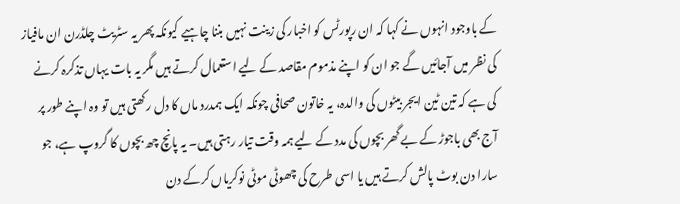کے باوجود انہوں نے کہا کہ ان رپورٹس کو اخبار کی زینت نہیں بننا چاہیے کیونکہ پھر یہ سٹریٹ چلڈرن ان مافیاز کی نظر میں آجائیں گے جو ان کو اپنے مذموم مقاصد کے لیے استعمال کرتے ہیں مگر یہ بات یہاں تذکرہ کرنے کی ہے کہ تین ٹین ایجر بیٹوں کی والدہ، یہ خاتون صحافی چونکہ ایک ہمدرد ماں کا دل رکھتی ہیں تو وہ اپنے طور پر آج بھی باجوڑ کے بے گھر بچوں کی مدد کے لیے ہمہ وقت تیار رہتی ہیں۔ یہ پانچ چھ بچوں کا گروپ ہے، جو سارا دن بوٹ پالش کرتے ہیں یا اسی طرح کی چھوٹی موٹی نوکریاں کرکے دن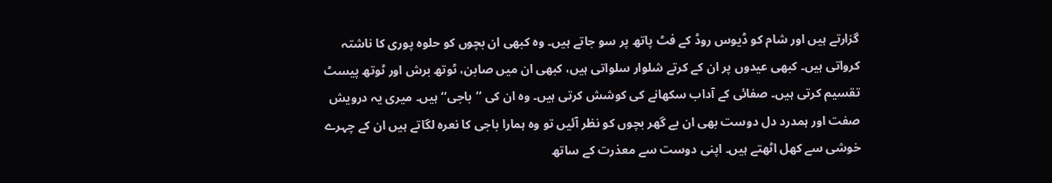گزارتے ہیں اور شام کو ڈیوس روڈ کے فٹ پاتھ پر سو جاتے ہیں۔ وہ کبھی ان بچوں کو حلوہ پوری کا ناشتہ کرواتی ہیں۔ کبھی عیدوں پر ان کے کرتے شلوار سلواتی ہیں، کبھی ان میں صابن، ٹوتھ برش اور ٹوتھ پیسٹ تقسیم کرتی ہیں۔ صفائی کے آداب سکھانے کی کوشش کرتی ہیں۔ وہ ان کی ’’باجی‘‘ ہیں۔ میری یہ درویش صفت اور ہمدرد دل دوست بھی ان بے گھر بچوں کو نظر آئیں تو وہ ہمارا باجی کا نعرہ لگاتے ہیں ان کے چہرے خوشی سے کھل اٹھتے ہیں۔ اپنی دوست سے معذرت کے ساتھ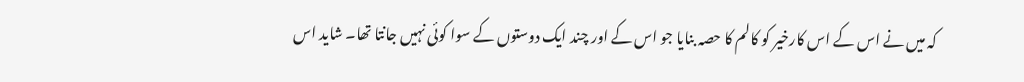کہ میں نے اس کے اس کارخیر کو کالم کا حصہ بنایا جو اس کے اور چند ایک دوستوں کے سوا کوئی نہیں جانتا تھا۔ شاید اس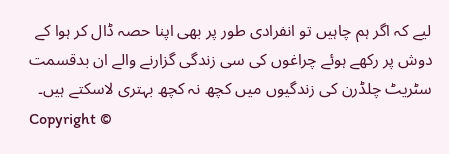لیے کہ اگر ہم چاہیں تو انفرادی طور پر بھی اپنا حصہ ڈال کر ہوا کے دوش پر رکھے ہوئے چراغوں کی سی زندگی گزارنے والے ان بدقسمت سٹریٹ چلڈرن کی زندگیوں میں کچھ نہ کچھ بہتری لاسکتے ہیں۔
Copyright ©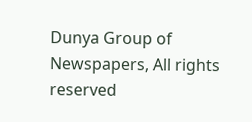Dunya Group of Newspapers, All rights reserved